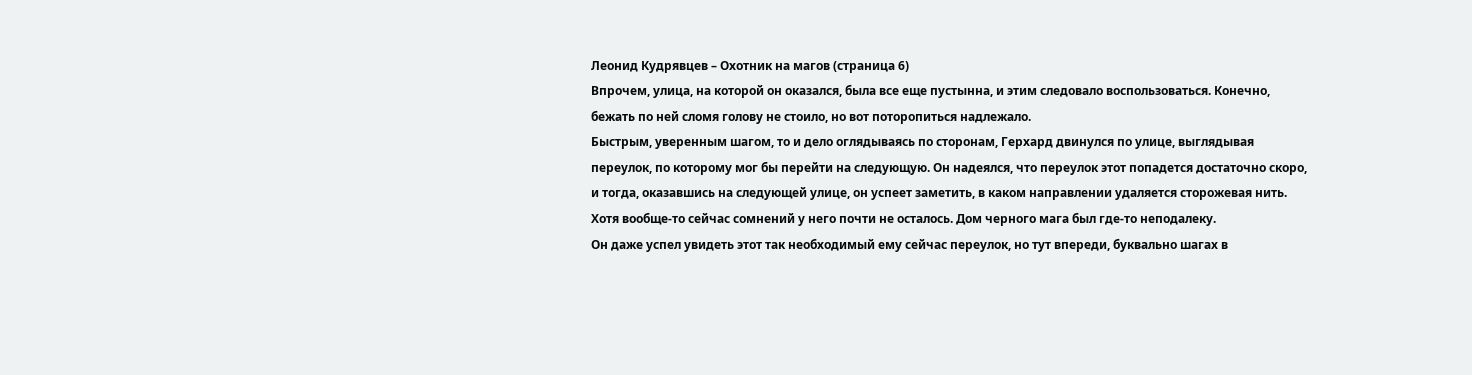Леонид Кудрявцев – Охотник на магов (страница 6)
Впрочем, улица, на которой он оказался, была все еще пустынна, и этим следовало воспользоваться. Конечно, бежать по ней сломя голову не стоило, но вот поторопиться надлежало.
Быстрым, уверенным шагом, то и дело оглядываясь по сторонам, Герхард двинулся по улице, выглядывая переулок, по которому мог бы перейти на следующую. Он надеялся, что переулок этот попадется достаточно скоро, и тогда, оказавшись на следующей улице, он успеет заметить, в каком направлении удаляется сторожевая нить.
Хотя вообще-то сейчас сомнений у него почти не осталось. Дом черного мага был где-то неподалеку.
Он даже успел увидеть этот так необходимый ему сейчас переулок, но тут впереди, буквально шагах в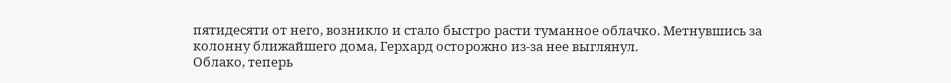пятидесяти от него, возникло и стало быстро расти туманное облачко. Метнувшись за колонну ближайшего дома, Герхард осторожно из-за нее выглянул.
Облако, теперь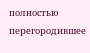полностью перегородившее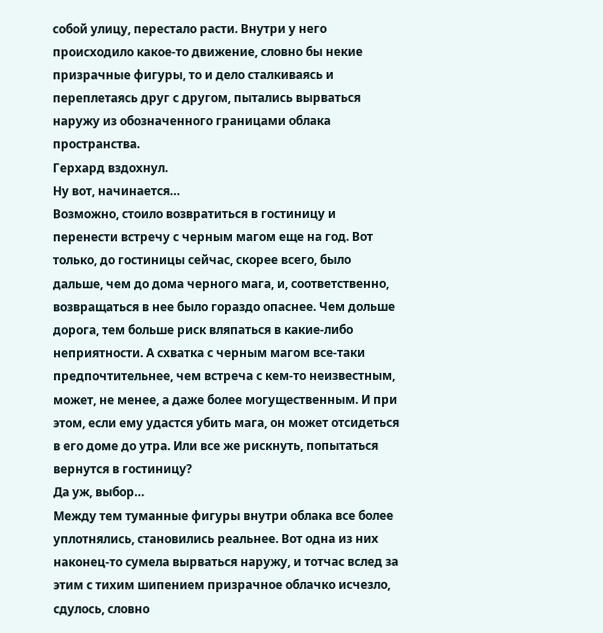собой улицу, перестало расти. Внутри у него происходило какое-то движение, словно бы некие призрачные фигуры, то и дело сталкиваясь и переплетаясь друг с другом, пытались вырваться наружу из обозначенного границами облака пространства.
Герхард вздохнул.
Ну вот, начинается…
Возможно, стоило возвратиться в гостиницу и перенести встречу с черным магом еще на год. Вот только, до гостиницы сейчас, скорее всего, было дальше, чем до дома черного мага, и, соответственно, возвращаться в нее было гораздо опаснее. Чем дольше дорога, тем больше риск вляпаться в какие-либо неприятности. А схватка с черным магом все-таки предпочтительнее, чем встреча с кем-то неизвестным, может, не менее, а даже более могущественным. И при этом, если ему удастся убить мага, он может отсидеться в его доме до утра. Или все же рискнуть, попытаться вернутся в гостиницу?
Да уж, выбор…
Между тем туманные фигуры внутри облака все более уплотнялись, становились реальнее. Вот одна из них наконец-то сумела вырваться наружу, и тотчас вслед за этим с тихим шипением призрачное облачко исчезло, сдулось, словно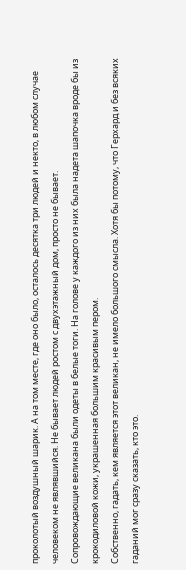проколотый воздушный шарик. А на том месте, где оно было, осталось десятка три людей и некто, в любом случае человеком не являвшийся. Не бывает людей ростом с двухэтажный дом, просто не бывает.
Сопровождающие великана были одеты в белые тоги. На голове у каждого из них была надета шапочка вроде бы из крокодиловой кожи, украшенная большим красивым пером.
Собственно, гадать, кем является этот великан, не имело большого смысла. Хотя бы потому, что Герхард и без всяких гаданий мог сразу сказать, кто это.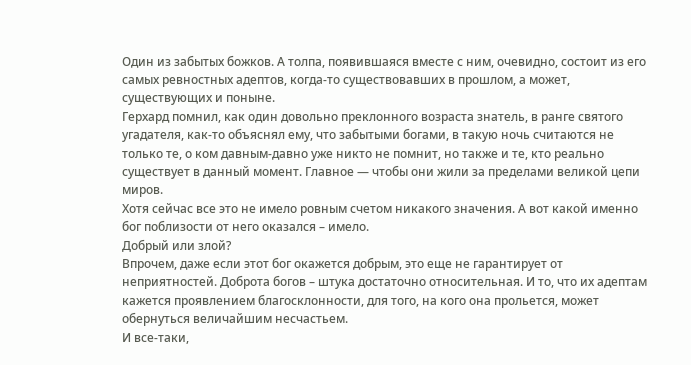Один из забытых божков. А толпа, появившаяся вместе с ним, очевидно, состоит из его самых ревностных адептов, когда-то существовавших в прошлом, а может, существующих и поныне.
Герхард помнил, как один довольно преклонного возраста знатель, в ранге святого угадателя, как-то объяснял ему, что забытыми богами, в такую ночь считаются не только те, о ком давным-давно уже никто не помнит, но также и те, кто реально существует в данный момент. Главное — чтобы они жили за пределами великой цепи миров.
Хотя сейчас все это не имело ровным счетом никакого значения. А вот какой именно бог поблизости от него оказался – имело.
Добрый или злой?
Впрочем, даже если этот бог окажется добрым, это еще не гарантирует от неприятностей. Доброта богов – штука достаточно относительная. И то, что их адептам кажется проявлением благосклонности, для того, на кого она прольется, может обернуться величайшим несчастьем.
И все-таки,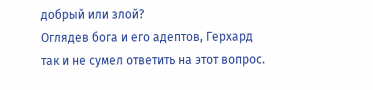добрый или злой?
Оглядев бога и его адептов, Герхард так и не сумел ответить на этот вопрос.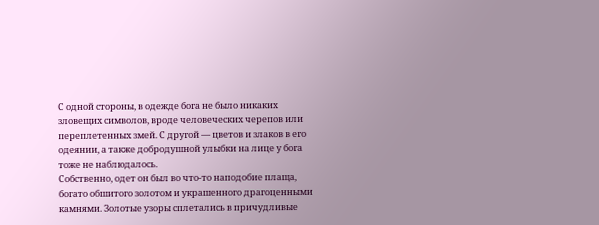С одной стороны, в одежде бога не было никаких зловещих символов, вроде человеческих черепов или переплетенных змей. С другой — цветов и злаков в его одеянии, а также добродушной улыбки на лице у бога тоже не наблюдалось.
Собственно, одет он был во что-то наподобие плаща, богато обшитого золотом и украшенного драгоценными камнями. Золотые узоры сплетались в причудливые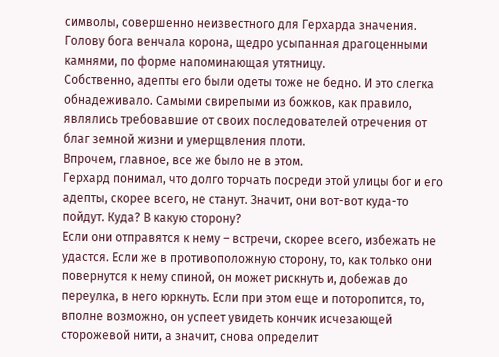символы, совершенно неизвестного для Герхарда значения. Голову бога венчала корона, щедро усыпанная драгоценными камнями, по форме напоминающая утятницу.
Собственно, адепты его были одеты тоже не бедно. И это слегка обнадеживало. Самыми свирепыми из божков, как правило, являлись требовавшие от своих последователей отречения от благ земной жизни и умерщвления плоти.
Впрочем, главное, все же было не в этом.
Герхард понимал, что долго торчать посреди этой улицы бог и его адепты, скорее всего, не станут. Значит, они вот-вот куда-то пойдут. Куда? В какую сторону?
Если они отправятся к нему – встречи, скорее всего, избежать не удастся. Если же в противоположную сторону, то, как только они повернутся к нему спиной, он может рискнуть и, добежав до переулка, в него юркнуть. Если при этом еще и поторопится, то, вполне возможно, он успеет увидеть кончик исчезающей сторожевой нити, а значит, снова определит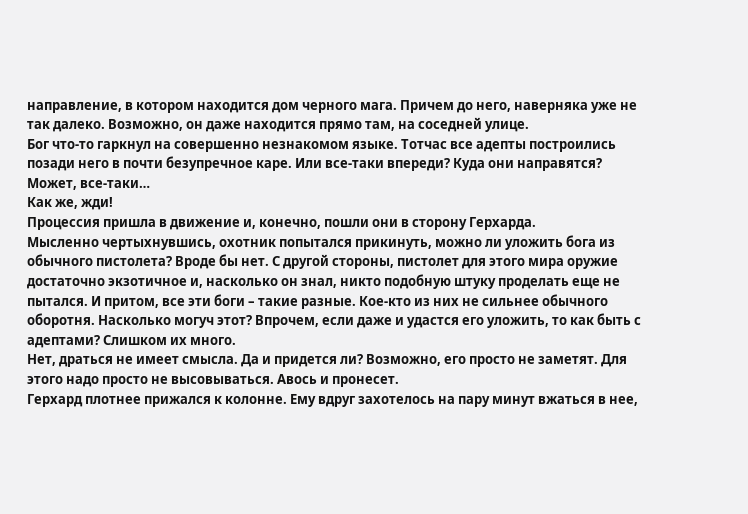направление, в котором находится дом черного мага. Причем до него, наверняка уже не так далеко. Возможно, он даже находится прямо там, на соседней улице.
Бог что-то гаркнул на совершенно незнакомом языке. Тотчас все адепты построились позади него в почти безупречное каре. Или все-таки впереди? Куда они направятся? Может, все-таки…
Как же, жди!
Процессия пришла в движение и, конечно, пошли они в сторону Герхарда.
Мысленно чертыхнувшись, охотник попытался прикинуть, можно ли уложить бога из обычного пистолета? Вроде бы нет. С другой стороны, пистолет для этого мира оружие достаточно экзотичное и, насколько он знал, никто подобную штуку проделать еще не пытался. И притом, все эти боги – такие разные. Кое-кто из них не сильнее обычного оборотня. Насколько могуч этот? Впрочем, если даже и удастся его уложить, то как быть с адептами? Слишком их много.
Нет, драться не имеет смысла. Да и придется ли? Возможно, его просто не заметят. Для этого надо просто не высовываться. Авось и пронесет.
Герхард плотнее прижался к колонне. Ему вдруг захотелось на пару минут вжаться в нее,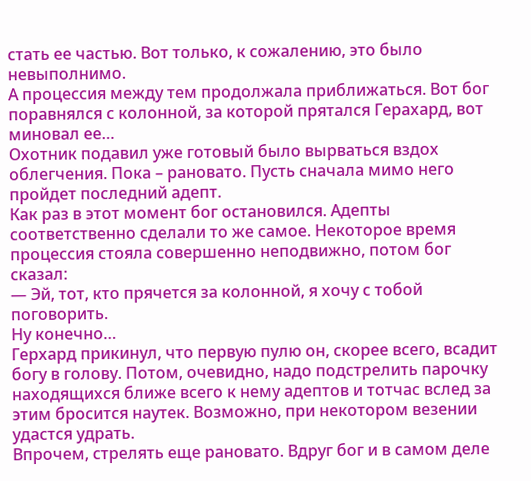стать ее частью. Вот только, к сожалению, это было невыполнимо.
А процессия между тем продолжала приближаться. Вот бог поравнялся с колонной, за которой прятался Герахард, вот миновал ее…
Охотник подавил уже готовый было вырваться вздох облегчения. Пока – рановато. Пусть сначала мимо него пройдет последний адепт.
Как раз в этот момент бог остановился. Адепты соответственно сделали то же самое. Некоторое время процессия стояла совершенно неподвижно, потом бог сказал:
— Эй, тот, кто прячется за колонной, я хочу с тобой поговорить.
Ну конечно…
Герхард прикинул, что первую пулю он, скорее всего, всадит богу в голову. Потом, очевидно, надо подстрелить парочку находящихся ближе всего к нему адептов и тотчас вслед за этим бросится наутек. Возможно, при некотором везении удастся удрать.
Впрочем, стрелять еще рановато. Вдруг бог и в самом деле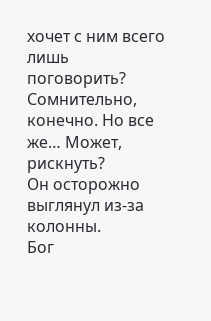хочет с ним всего лишь поговорить?
Сомнительно, конечно. Но все же… Может, рискнуть?
Он осторожно выглянул из-за колонны.
Бог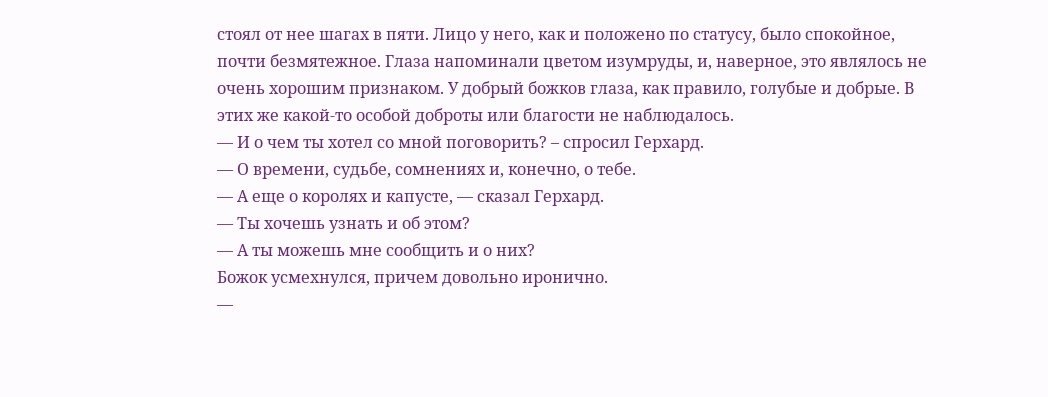стоял от нее шагах в пяти. Лицо у него, как и положено по статусу, было спокойное, почти безмятежное. Глаза напоминали цветом изумруды, и, наверное, это являлось не очень хорошим признаком. У добрый божков глаза, как правило, голубые и добрые. В этих же какой-то особой доброты или благости не наблюдалось.
— И о чем ты хотел со мной поговорить? – спросил Герхард.
— О времени, судьбе, сомнениях и, конечно, о тебе.
— А еще о королях и капусте, — сказал Герхард.
— Ты хочешь узнать и об этом?
— А ты можешь мне сообщить и о них?
Божок усмехнулся, причем довольно иронично.
—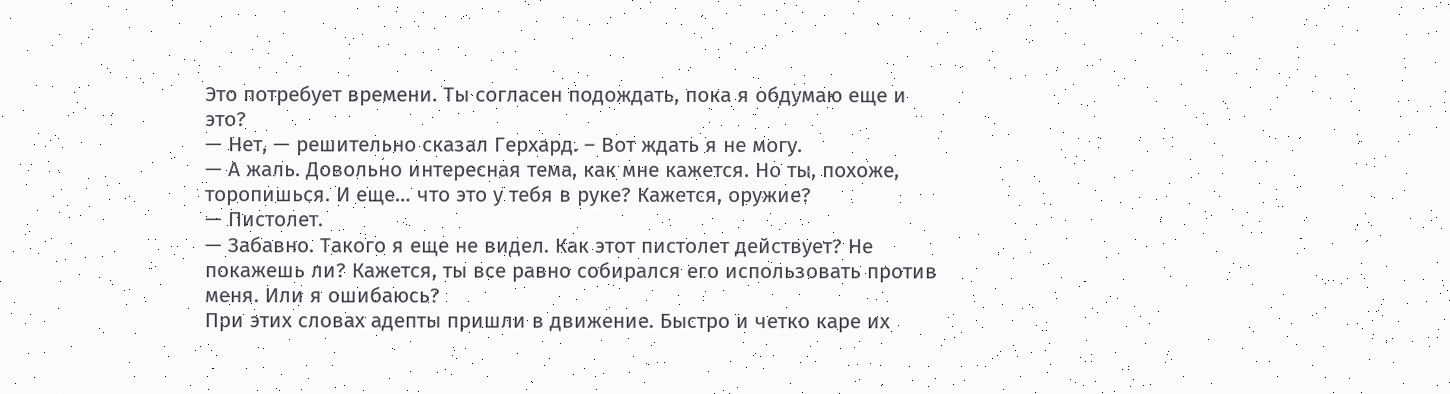Это потребует времени. Ты согласен подождать, пока я обдумаю еще и это?
— Нет, — решительно сказал Герхард. – Вот ждать я не могу.
— А жаль. Довольно интересная тема, как мне кажется. Но ты, похоже, торопишься. И еще… что это у тебя в руке? Кажется, оружие?
— Пистолет.
— Забавно. Такого я еще не видел. Как этот пистолет действует? Не покажешь ли? Кажется, ты все равно собирался его использовать против меня. Или я ошибаюсь?
При этих словах адепты пришли в движение. Быстро и четко каре их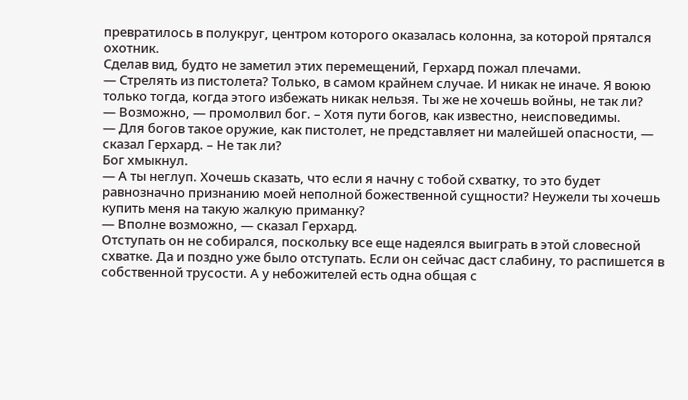превратилось в полукруг, центром которого оказалась колонна, за которой прятался охотник.
Сделав вид, будто не заметил этих перемещений, Герхард пожал плечами.
— Стрелять из пистолета? Только, в самом крайнем случае. И никак не иначе. Я воюю только тогда, когда этого избежать никак нельзя. Ты же не хочешь войны, не так ли?
— Возможно, — промолвил бог. – Хотя пути богов, как известно, неисповедимы.
— Для богов такое оружие, как пистолет, не представляет ни малейшей опасности, — сказал Герхард. – Не так ли?
Бог хмыкнул.
— А ты неглуп. Хочешь сказать, что если я начну с тобой схватку, то это будет равнозначно признанию моей неполной божественной сущности? Неужели ты хочешь купить меня на такую жалкую приманку?
— Вполне возможно, — сказал Герхард.
Отступать он не собирался, поскольку все еще надеялся выиграть в этой словесной схватке. Да и поздно уже было отступать. Если он сейчас даст слабину, то распишется в собственной трусости. А у небожителей есть одна общая с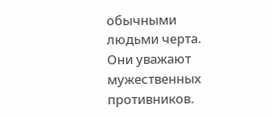обычными людьми черта. Они уважают мужественных противников.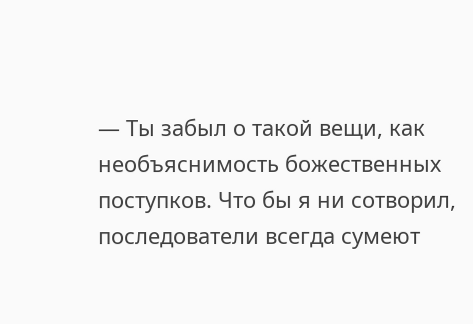— Ты забыл о такой вещи, как необъяснимость божественных поступков. Что бы я ни сотворил, последователи всегда сумеют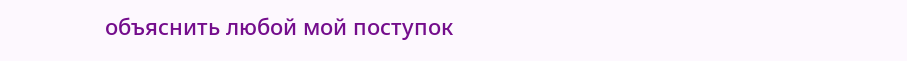объяснить любой мой поступок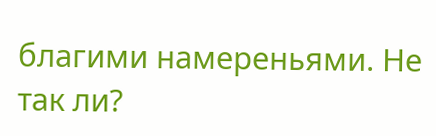благими намереньями. Не так ли?